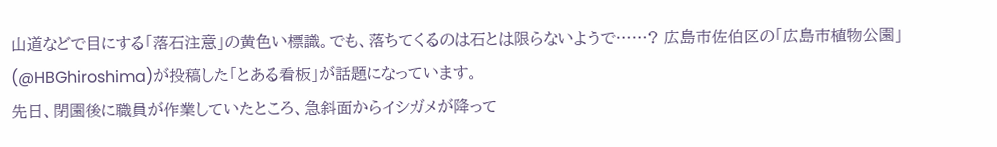山道などで目にする「落石注意」の黄色い標識。でも、落ちてくるのは石とは限らないようで……? 広島市佐伯区の「広島市植物公園」(@HBGhiroshima)が投稿した「とある看板」が話題になっています。
先日、閉園後に職員が作業していたところ、急斜面からイシガメが降って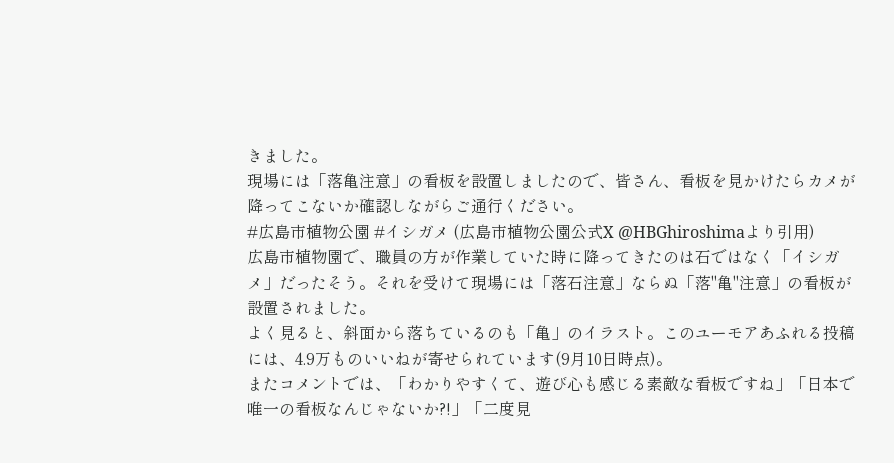きました。
現場には「落亀注意」の看板を設置しましたので、皆さん、看板を見かけたらカメが降ってこないか確認しながらご通行ください。
#広島市植物公園 #イシガメ (広島市植物公園公式X @HBGhiroshimaより引用)
広島市植物園で、職員の方が作業していた時に降ってきたのは石ではなく「イシガメ」だったそう。それを受けて現場には「落石注意」ならぬ「落"亀"注意」の看板が設置されました。
よく見ると、斜面から落ちているのも「亀」のイラスト。このユーモアあふれる投稿には、4.9万ものいいねが寄せられています(9月10日時点)。
またコメントでは、「わかりやすくて、遊び心も感じる素敵な看板ですね」「日本で唯一の看板なんじゃないか?!」「二度見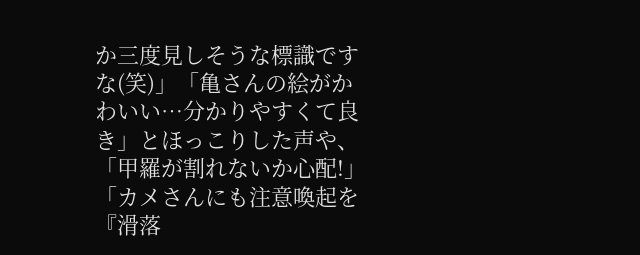か三度見しそうな標識ですな(笑)」「亀さんの絵がかわいい…分かりやすくて良き」とほっこりした声や、「甲羅が割れないか心配!」「カメさんにも注意喚起を『滑落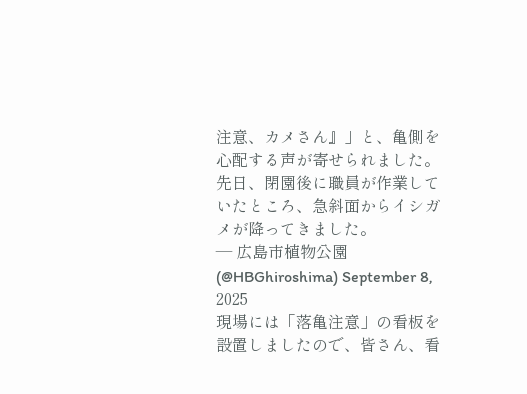注意、カメさん』」と、亀側を心配する声が寄せられました。
先日、閉園後に職員が作業していたところ、急斜面からイシガメが降ってきました。
— 広島市植物公園 (@HBGhiroshima) September 8, 2025
現場には「落亀注意」の看板を設置しましたので、皆さん、看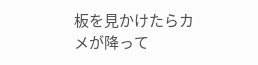板を見かけたらカメが降って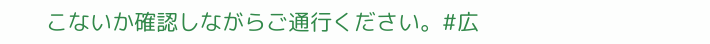こないか確認しながらご通行ください。#広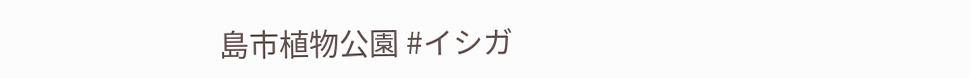島市植物公園 #イシガ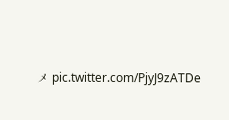メ pic.twitter.com/PjyJ9zATDe